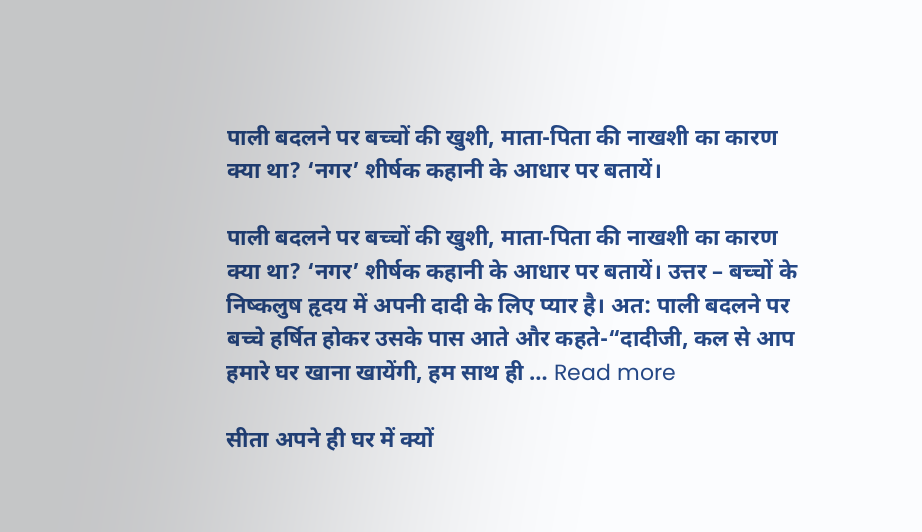पाली बदलने पर बच्चों की खुशी, माता-पिता की नाखशी का कारण क्या था? ‘नगर’ शीर्षक कहानी के आधार पर बतायें।

पाली बदलने पर बच्चों की खुशी, माता-पिता की नाखशी का कारण क्या था? ‘नगर’ शीर्षक कहानी के आधार पर बतायें। उत्तर – बच्चों के निष्कलुष हृदय में अपनी दादी के लिए प्यार है। अत: पाली बदलने पर बच्चे हर्षित होकर उसके पास आते और कहते-“दादीजी, कल से आप हमारे घर खाना खायेंगी, हम साथ ही … Read more

सीता अपने ही घर में क्यों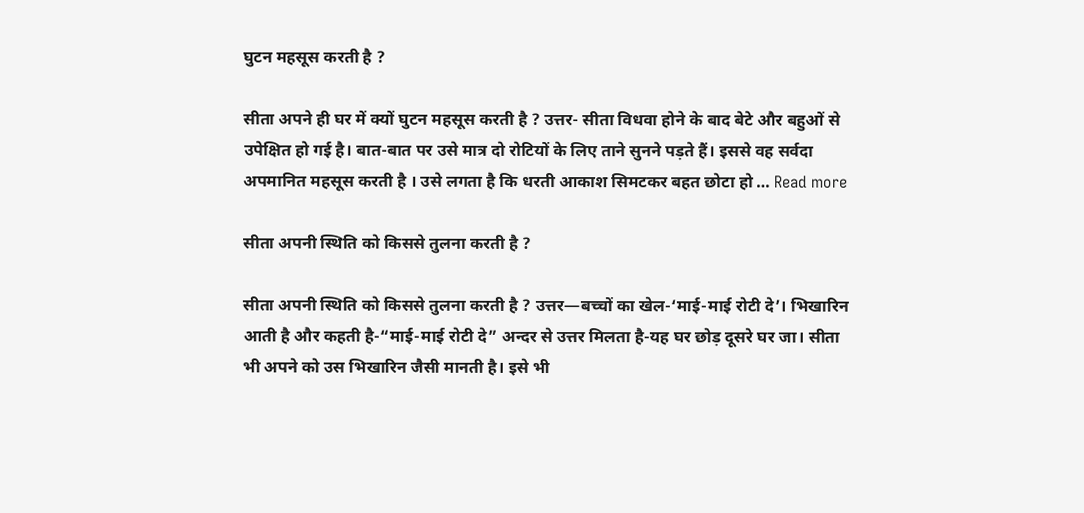घुटन महसूस करती है ?

सीता अपने ही घर में क्यों घुटन महसूस करती है ? उत्तर- सीता विधवा होने के बाद बेटे और बहुओं से उपेक्षित हो गई है। बात-बात पर उसे मात्र दो रोटियों के लिए ताने सुनने पड़ते हैं। इससे वह सर्वदा अपमानित महसूस करती है । उसे लगता है कि धरती आकाश सिमटकर बहत छोटा हो … Read more

सीता अपनी स्थिति को किससे तुलना करती है ?

सीता अपनी स्थिति को किससे तुलना करती है ? उत्तर—बच्चों का खेल-‘माई-माई रोटी दे’। भिखारिन आती है और कहती है-“माई-माई रोटी दे” अन्दर से उत्तर मिलता है-यह घर छोड़ दूसरे घर जा। सीता भी अपने को उस भिखारिन जैसी मानती है। इसे भी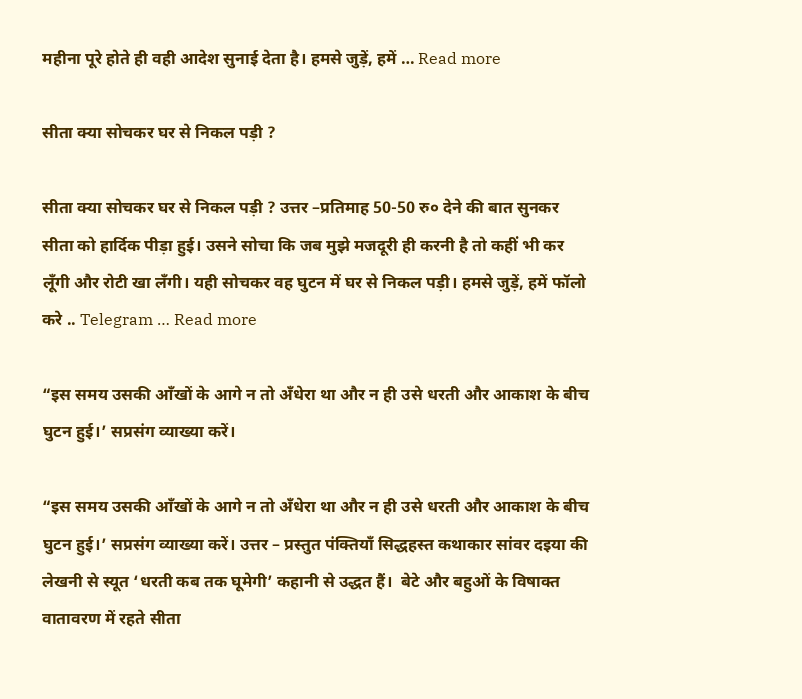महीना पूरे होते ही वही आदेश सुनाई देता है। हमसे जुड़ें, हमें … Read more

सीता क्या सोचकर घर से निकल पड़ी ?

सीता क्या सोचकर घर से निकल पड़ी ? उत्तर –प्रतिमाह 50-50 रु० देने की बात सुनकर सीता को हार्दिक पीड़ा हुई। उसने सोचा कि जब मुझे मजदूरी ही करनी है तो कहीं भी कर लूँगी और रोटी खा लँगी। यही सोचकर वह घुटन में घर से निकल पड़ी। हमसे जुड़ें, हमें फॉलो करे .. Telegram … Read more

“इस समय उसकी आँखों के आगे न तो अँधेरा था और न ही उसे धरती और आकाश के बीच घुटन हुई।’ सप्रसंग व्याख्या करें।

“इस समय उसकी आँखों के आगे न तो अँधेरा था और न ही उसे धरती और आकाश के बीच घुटन हुई।’ सप्रसंग व्याख्या करें। उत्तर – प्रस्तुत पंक्तियाँ सिद्धहस्त कथाकार सांवर दइया की लेखनी से स्यूत ‘धरती कब तक घूमेगी’ कहानी से उद्धत हैं।  बेटे और बहुओं के विषाक्त वातावरण में रहते सीता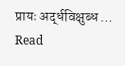प्रायः अर्द्धविक्षुब्ध … Read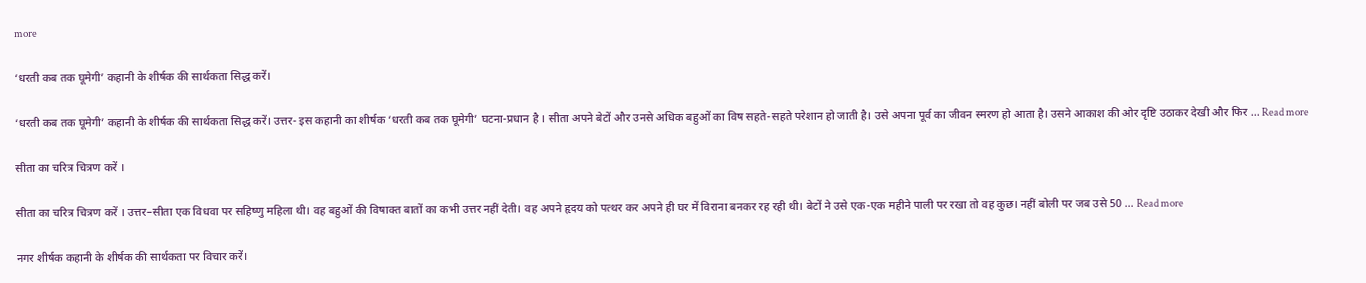more

‘धरती कब तक घूमेगी’ कहानी के शीर्षक की सार्थकता सिद्ध करें।

‘धरती कब तक घूमेगी’ कहानी के शीर्षक की सार्थकता सिद्ध करें। उत्तर- इस कहानी का शीर्षक ‘धरती कब तक घूमेगी’ घटना-प्रधान है । सीता अपने बेटों और उनसे अधिक बहुओं का विष सहते-सहते परेशान हो जाती है। उसे अपना पूर्व का जीवन स्मरण हो आता है। उसने आकाश की ओर दृष्टि उठाकर देखी और फिर … Read more

सीता का चरित्र चित्रण करें ।

सीता का चरित्र चित्रण करें । उत्तर–सीता एक विधवा पर सहिष्णु महिला थी। वह बहुओं की विषाक्त बातों का कभी उत्तर नहीं देती। वह अपने हृदय को पत्थर कर अपने ही घर में विराना बनकर रह रही थी। बेटों ने उसे एक-एक महीने पाली पर रखा तो वह कुछ। नहीं बोली पर जब उसे 50 … Read more

नगर शीर्षक कहानी के शीर्षक की सार्थकता पर विचार करें।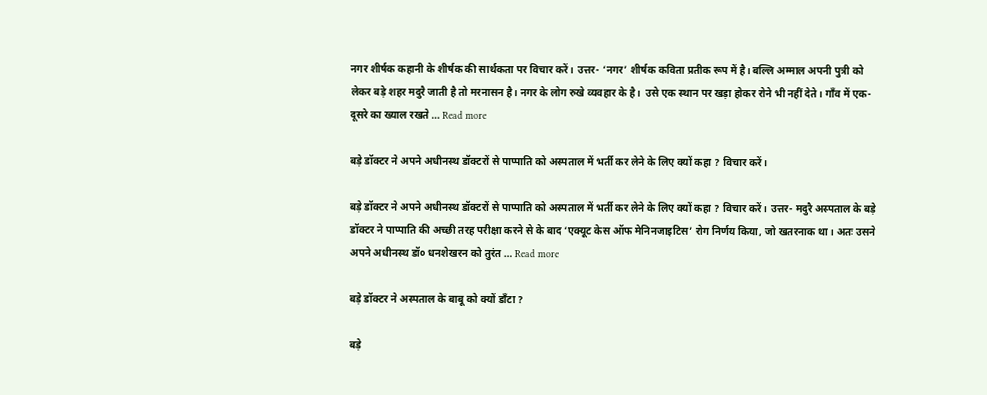नगर शीर्षक कहानी के शीर्षक की सार्थकता पर विचार करें। उत्तर- ‘नगर’ शीर्षक कविता प्रतीक रूप में है। बल्लि अम्माल अपनी पुत्री को लेकर बड़े शहर मदुरै जाती है तो मरनासन है। नगर के लोग रुखे व्यवहार के है।  उसे एक स्थान पर खड़ा होकर रोने भी नहीं देते। गाँव में एक-दूसरे का ख्याल रखते … Read more

बड़े डॉक्टर ने अपने अधीनस्थ डॉक्टरों से पाप्पाति को अस्पताल में भर्ती कर लेने के लिए क्यों कहा ? विचार करें।

बड़े डॉक्टर ने अपने अधीनस्थ डॉक्टरों से पाप्पाति को अस्पताल में भर्ती कर लेने के लिए क्यों कहा ? विचार करें। उत्तर- मदुरै अस्पताल के बड़े डॉक्टर ने पाप्पाति की अच्छी तरह परीक्षा करने से के बाद ‘एक्यूट केस ऑफ मेनिनजाइटिस’ रोग निर्णय किया, जो खतरनाक था। अतः उसने अपने अधीनस्थ डॉ० धनशेखरन को तुरंत … Read more

बड़े डॉक्टर ने अस्पताल के बाबू को क्यों डाँटा ?

बड़े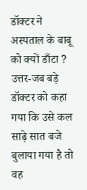डॉक्टर ने अस्पताल के बाबू को क्यों डाँटा ? उत्तर-जब बड़े डॉक्टर को कहा गया कि उसे कल साढ़े सात बजे बुलाया गया है तो वह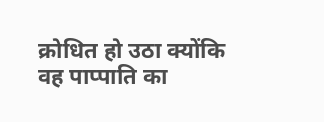क्रोधित हो उठा क्योंकि वह पाप्पाति का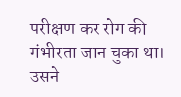परीक्षण कर रोग की गंभीरता जान चुका था। उसने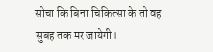सोचा कि बिना चिकित्सा के तो वह सुबह तक मर जायेगी।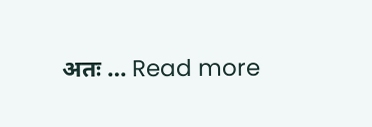अतः … Read more